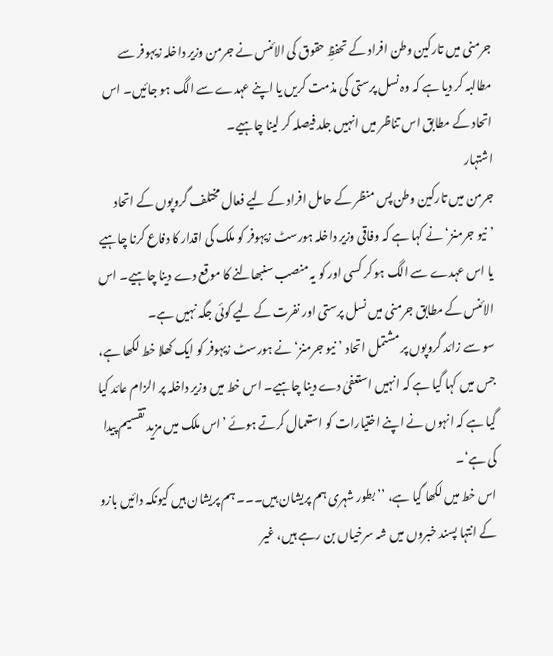جرمنی میں تارکین وطن افراد کے تحفظِ حقوق کی الائنس نے جرمن وزیر داخلہ زیہوفر سے مطالبہ کر دیا ہے کہ وہ نسل پرستی کی مذمت کریں یا اپنے عہدے سے الگ ہو جائیں۔ اس اتحاد کے مطابق اس تناظر میں انہیں جلد فیصلہ کر لینا چاہیے۔
اشتہار
جرمن میں تارکین وطن پس منظر کے حامل افراد کے لیے فعال مختلف گروپوں کے اتحاد ’نیو جرمنز‘ نے کہا ہے کہ وفاقی وزیر داخلہ ہورسٹ زیہوفر کو ملک کی اقدار کا دفاع کرنا چاہیے یا اس عہدے سے الگ ہو کر کسی اور کو یہ منصب سنبھالنے کا موقع دے دینا چاہیے۔ اس الائنس کے مطابق جرمنی میں نسل پرستی اور نفرت کے لیے کوئی جگہ نہیں ہے۔
سو سے زائد گروپوں پر مشتمل اتحاد ’نیو جرمنز‘ نے ہورسٹ زیہوفر کو ایک کھلا خط لکھا ہے، جس میں کہا گیا ہے کہ انہیں استعفیٰ دے دینا چاہیے۔ اس خط میں وزیر داخلہ پر الزام عائد کیا گیا ہے کہ انہوں نے اپنے اختیارات کو استعمال کرتے ہوئے ’اس ملک میں مزید تقسیم پیدا کی ہے‘۔
اس خط میں لکھا گیا ہے، ’’بطور شہری ہم پریشان ہیں۔۔۔ ہم پریشان ہیں کیونکہ دائیں بازو کے انتہا پسند خبروں میں شہ سرخیاں بن رہے ہیں، غیر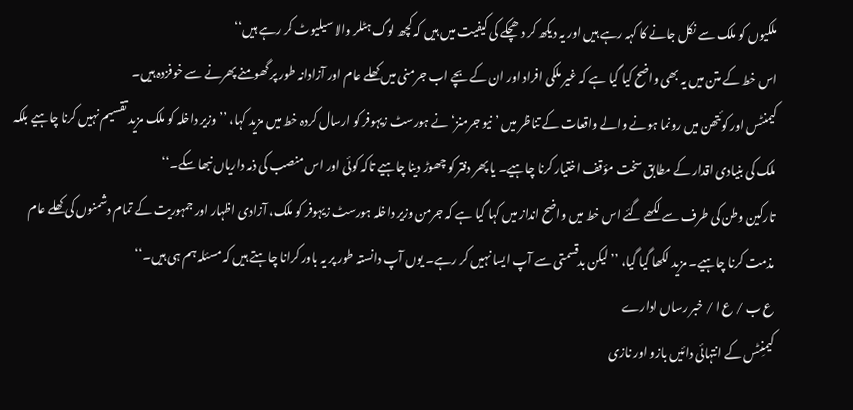ملکیوں کو ملک سے نکل جانے کا کہہ رہے ہیں اور یہ دیکھ کر دھچکے کی کیفیت میں ہیں کہ کچھ لوگ ہٹلر والا سیلیوٹ کر رہے ہیں‘‘
اس خط کے متن میں یہ بھی واضح کیا گیا ہے کہ غیر ملکی افراد اور ان کے بچے اب جرمنی میں کھلے عام اور آزادانہ طور پر گھومنے پھرنے سے خوفزدہ ہیں۔
کیمنٹس اور کوئتھن میں رونما ہونے والے واقعات کے تناظر میں ’نیو جرمنز‘ نے ہورسٹ زیہوفر کو ارسال کردہ خط میں مزید کہا، ’’وزیر داخلہ کو ملک مزید تقسیم نہیں کرنا چاہیے بلکہ ملک کی بنیادی اقدار کے مطابق سخت مؤقف اختیار کرنا چاہیے۔ یا پھر دفتر کو چھوڑ دینا چاہیے تاکہ کوئی اور اس منصب کی ذمہ داریاں نبھا سکے۔‘‘
تارکین وطن کی طرف سے لکھے گئے اس خط میں واضح انداز میں کہا گیا ہے کہ جرمن وزیر داخلہ ہورسٹ زیہوفر کو ملک، آزادی اظہار اور جمہوریت کے تمام دشمنوں کی کھلے عام مذمت کرنا چاہیے۔ مزید لکھا گیا گیا، ’’لیکن بدقسمتی سے آپ ایسا نہیں کر رہے۔ یوں آپ دانستہ طور پر یہ باور کرانا چاہتے ہیں کہ مسئلہ ہم ہی ہیں۔‘‘
ع ب / ع ا / خبر رساں ادارے
کیمنِٹس کے انتہائی دائیں بازو اور نازی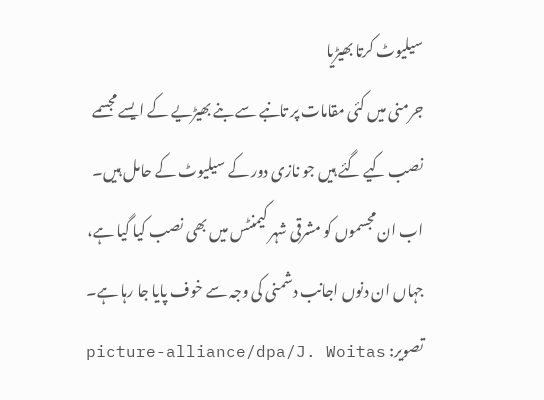سیلیوٹ کرتا بھیڑیا
جرمنی میں کئی مقامات پر تانبے سے بنے بھیڑیے کے ایسے مجسمے نصب کیے گئے ہیں جو نازی دور کے سیلیوٹ کے حامل ہیں۔ اب ان مجسموں کو مشرقی شہر کیمنٹس میں بھی نصب کیا گیا ہے، جہاں ان دنوں اجانب دشمنی کی وجہ سے خوف پایا جا رہا ہے۔
تصویر: picture-alliance/dpa/J. Woitas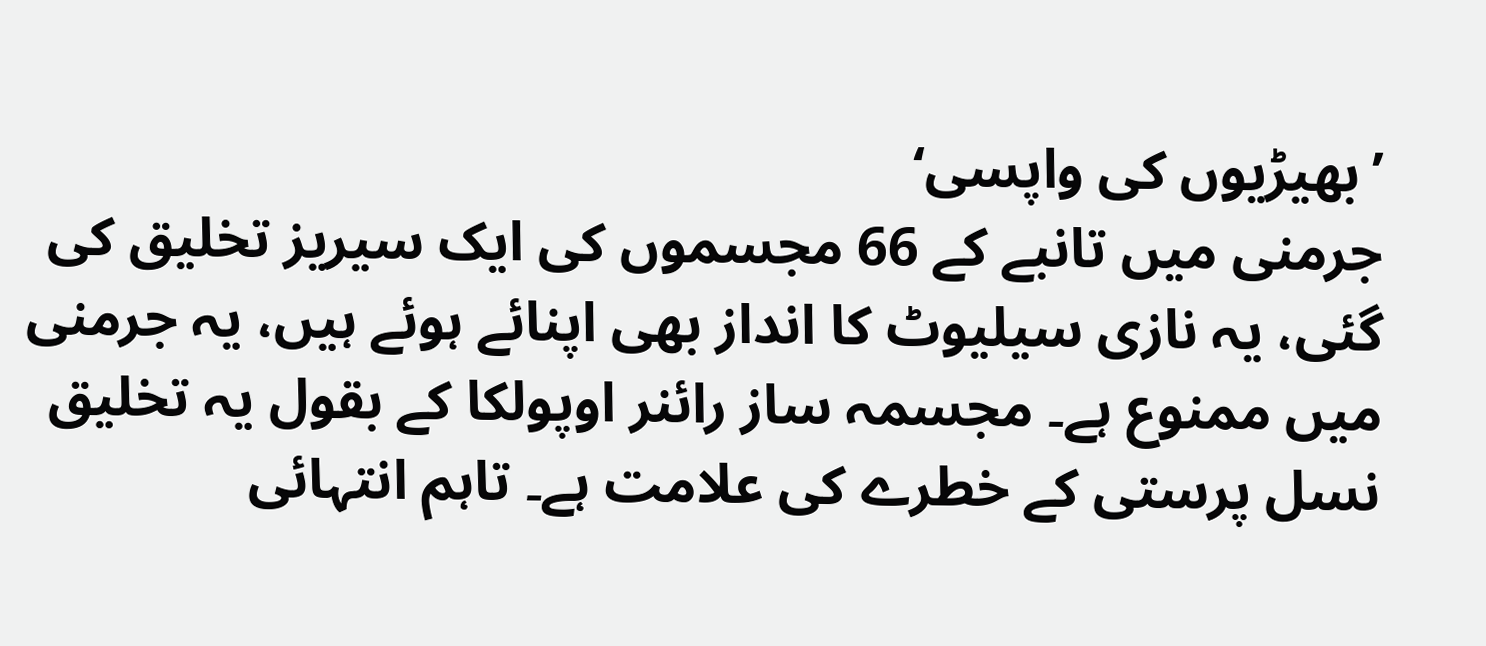’بھیڑیوں کی واپسی‘
جرمنی میں تانبے کے 66 مجسموں کی ایک سیریز تخلیق کی گئی، یہ نازی سیلیوٹ کا انداز بھی اپنائے ہوئے ہیں، یہ جرمنی میں ممنوع ہے۔ مجسمہ ساز رائنر اوپولکا کے بقول یہ تخلیق نسل پرستی کے خطرے کی علامت ہے۔ تاہم انتہائی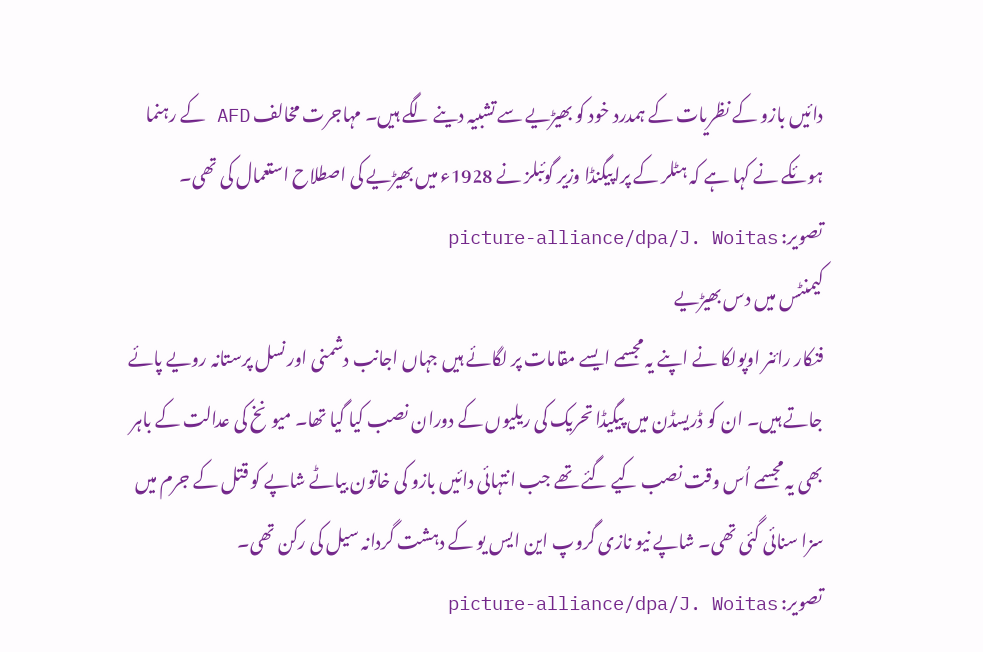دائیں بازو کے نظریات کے ہمدرد خود کو بھیڑیے سے تشبیہ دینے لگے ہیں۔ مہاجرت مخالف AFD کے رہنما ہوئکے نے کہا ہے کہ ہٹلر کے پراپیگنڈا وزیر گوئبلز نے 1928ء میں بھیڑیے کی اصطلاح استعمال کی تھی۔
تصویر: picture-alliance/dpa/J. Woitas
کیمنٹس میں دس بھیڑیے
فنکار رائنر اوپولکا نے اپنے یہ مجسمے ایسے مقامات پر لگائے ہیں جہاں اجانب دشمنی اور نسل پرستانہ رویے پائے جاتے ہیں۔ ان کو ڈریسڈن میں پیگیڈا تحریک کی ریلیوں کے دوران نصب کیا گیا تھا۔ میونخ کی عدالت کے باہر بھی یہ مجسمے اُس وقت نصب کیے گئے تھے جب انتہائی دائیں بازو کی خاتون بیاٹے شاپے کو قتل کے جرم میں سزا سنائی گئی تھی۔ شاپے نیو نازی گروپ این ایس یو کے دہشت گردانہ سیل کی رکن تھی۔
تصویر: picture-alliance/dpa/J. Woitas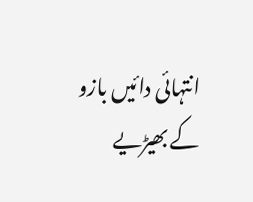انتہائی دائیں بازو کے بھیڑیے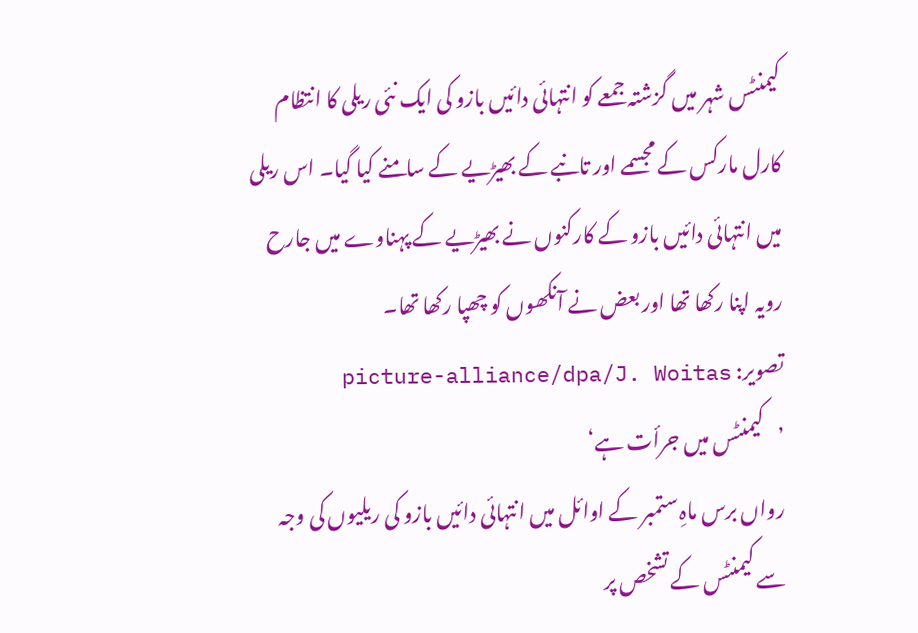کیمنٹس شہر میں گزشتہ جمعے کو انتہائی دائیں بازو کی ایک نئی ریلی کا انتظام کارل مارکس کے مجسمے اور تانبے کے بھیڑیے کے سامنے کیا گیا۔ اس ریلی میں انتہائی دائیں بازو کے کارکنوں نے بھیڑیے کے پہناوے میں جارح رویہ اپنا رکھا تھا اور بعض نے آنکھوں کو چھپا رکھا تھا۔
تصویر: picture-alliance/dpa/J. Woitas
’کیمنٹس میں جرأت ہے‘
رواں برس ماہِ ستمبر کے اوائل میں انتہائی دائیں بازو کی ریلیوں کی وجہ سے کیمنٹس کے تشخص پر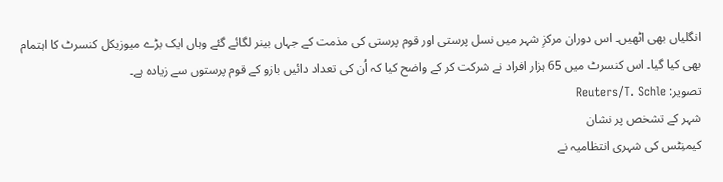انگلیاں بھی اٹھیں۔ اس دوران مرکزِ شہر میں نسل پرستی اور قوم پرستی کی مذمت کے جہاں بینر لگائے گئے وہاں ایک بڑے میوزیکل کنسرٹ کا اہتمام بھی کیا گیا۔ اس کنسرٹ میں 65 ہزار افراد نے شرکت کر کے واضح کیا کہ اُن کی تعداد دائیں بازو کے قوم پرستوں سے زیادہ ہے۔
تصویر: Reuters/T. Schle
شہر کے تشخص پر نشان
کیمنِٹس کی شہری انتظامیہ نے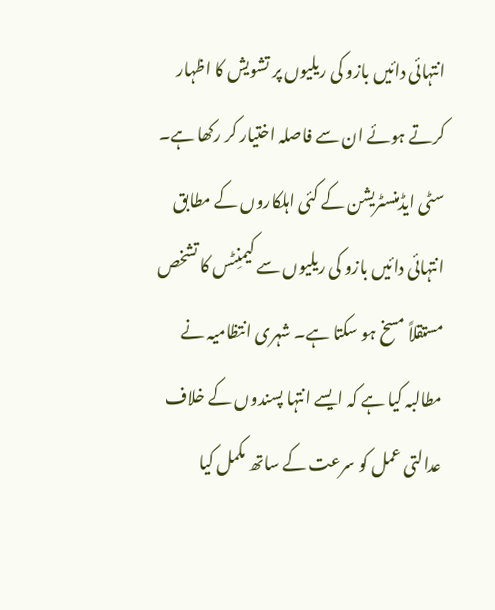انتہائی دائیں بازو کی ریلیوں پر تشویش کا اظہار کرتے ہوئے ان سے فاصلہ اختیار کر رکھا ہے۔ سٹی ایڈمنسٹریشن کے کئی اہلکاروں کے مطابق انتہائی دائیں بازو کی ریلیوں سے کیمنِٹس کا تشخص مستقلاً مسخ ہو سکتا ہے۔ شہری انتظامیہ نے مطالبہ کیا ہے کہ ایسے انتہا پسندوں کے خلاف عدالتی عمل کو سرعت کے ساتھ مکمل کیا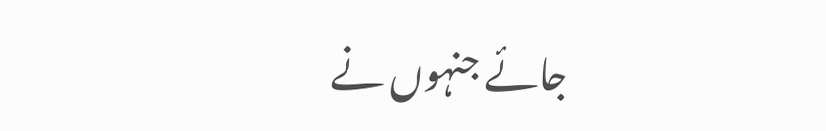جائے جنہوں نے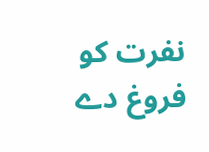نفرت کو فروغ دے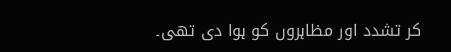کر تشدد اور مظاہروں کو ہوا دی تھی۔